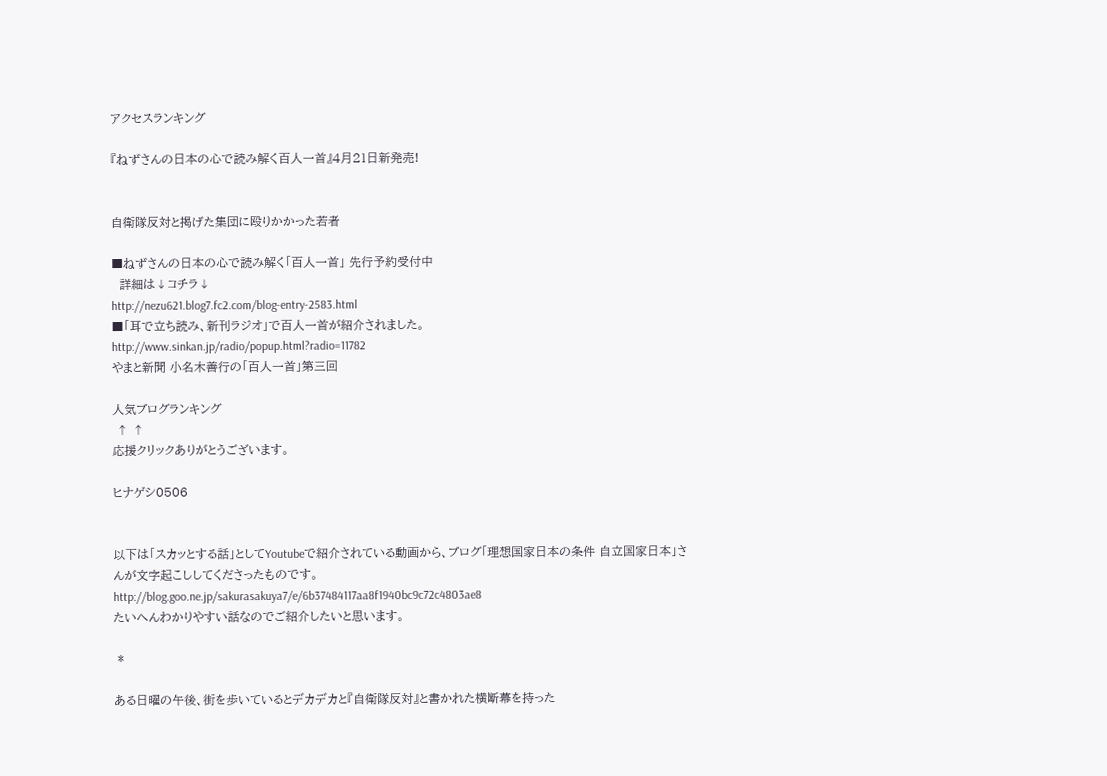アクセスランキング

『ねずさんの日本の心で読み解く百人一首』4月21日新発売!


自衛隊反対と掲げた集団に殴りかかった若者

■ねずさんの日本の心で読み解く「百人一首」 先行予約受付中
  詳細は↓コチラ↓
http://nezu621.blog7.fc2.com/blog-entry-2583.html
■「耳で立ち読み、新刊ラジオ」で百人一首が紹介されました。
http://www.sinkan.jp/radio/popup.html?radio=11782
やまと新聞 小名木善行の「百人一首」第三回

人気ブログランキング
 ↑ ↑
応援クリックありがとうございます。

ヒナゲシ0506


以下は「スカッとする話」としてYoutubeで紹介されている動画から、ブログ「理想国家日本の条件 自立国家日本」さんが文字起こししてくださったものです。
http://blog.goo.ne.jp/sakurasakuya7/e/6b37484117aa8f1940bc9c72c4803ae8
たいへんわかりやすい話なのでご紹介したいと思います。

 *

ある日曜の午後、街を歩いているとデカデカと『自衛隊反対』と書かれた横断幕を持った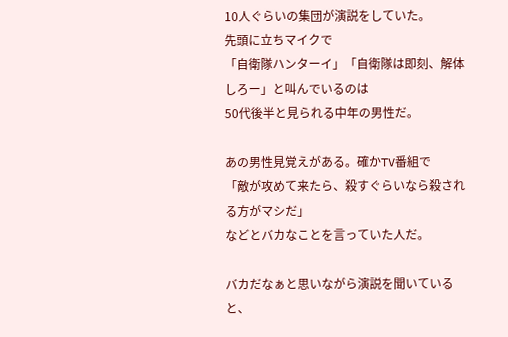10人ぐらいの集団が演説をしていた。
先頭に立ちマイクで
「自衛隊ハンターイ」「自衛隊は即刻、解体しろー」と叫んでいるのは
50代後半と見られる中年の男性だ。

あの男性見覚えがある。確かTV番組で
「敵が攻めて来たら、殺すぐらいなら殺される方がマシだ」
などとバカなことを言っていた人だ。

バカだなぁと思いながら演説を聞いていると、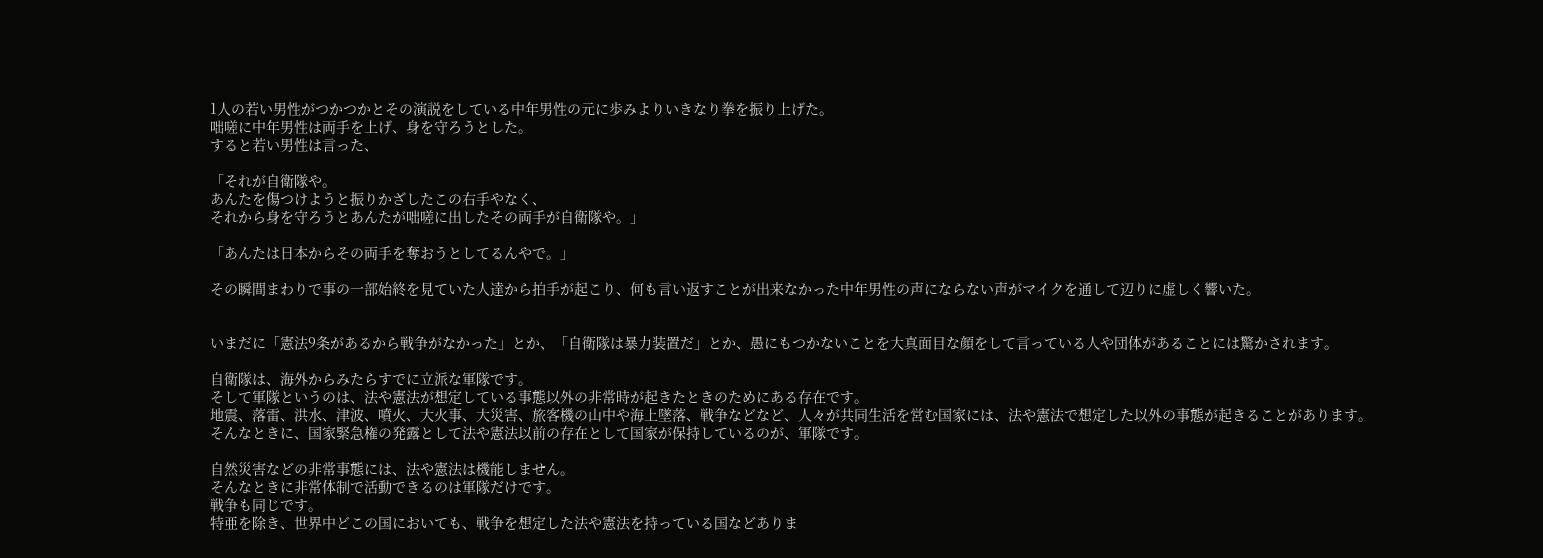1人の若い男性がつかつかとその演説をしている中年男性の元に歩みよりいきなり拳を振り上げた。
咄嗟に中年男性は両手を上げ、身を守ろうとした。
すると若い男性は言った、

「それが自衛隊や。
あんたを傷つけようと振りかざしたこの右手やなく、
それから身を守ろうとあんたが咄嗟に出したその両手が自衛隊や。」

「あんたは日本からその両手を奪おうとしてるんやで。」

その瞬間まわりで事の一部始終を見ていた人達から拍手が起こり、何も言い返すことが出来なかった中年男性の声にならない声がマイクを通して辺りに虚しく響いた。


いまだに「憲法9条があるから戦争がなかった」とか、「自衛隊は暴力装置だ」とか、愚にもつかないことを大真面目な顔をして言っている人や団体があることには驚かされます。

自衛隊は、海外からみたらすでに立派な軍隊です。
そして軍隊というのは、法や憲法が想定している事態以外の非常時が起きたときのためにある存在です。
地震、落雷、洪水、津波、噴火、大火事、大災害、旅客機の山中や海上墜落、戦争などなど、人々が共同生活を営む国家には、法や憲法で想定した以外の事態が起きることがあります。
そんなときに、国家緊急権の発露として法や憲法以前の存在として国家が保持しているのが、軍隊です。

自然災害などの非常事態には、法や憲法は機能しません。
そんなときに非常体制で活動できるのは軍隊だけです。
戦争も同じです。
特亜を除き、世界中どこの国においても、戦争を想定した法や憲法を持っている国などありま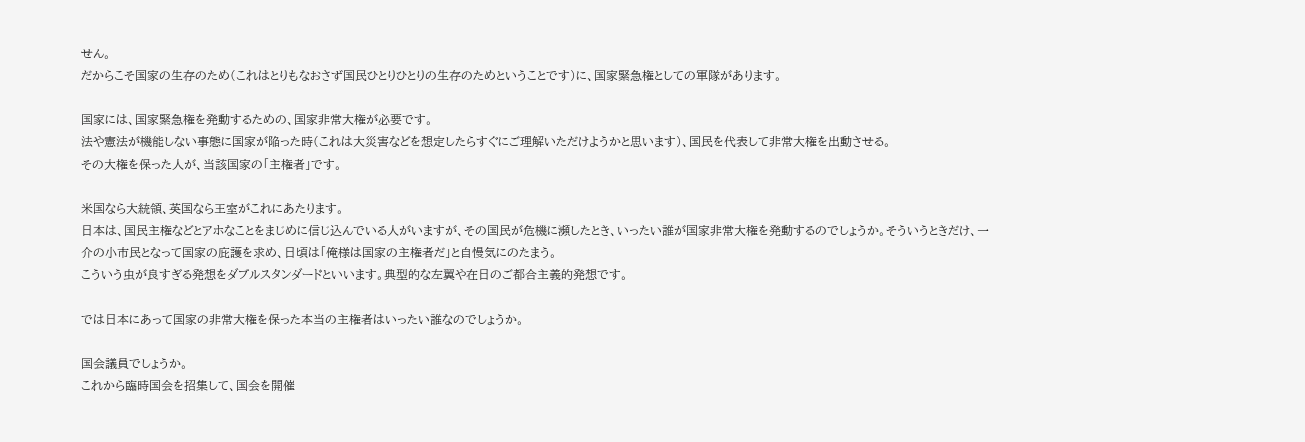せん。
だからこそ国家の生存のため(これはとりもなおさず国民ひとりひとりの生存のためということです)に、国家緊急権としての軍隊があります。

国家には、国家緊急権を発動するための、国家非常大権が必要です。
法や憲法が機能しない事態に国家が陥った時(これは大災害などを想定したらすぐにご理解いただけようかと思います)、国民を代表して非常大権を出動させる。
その大権を保った人が、当該国家の「主権者」です。

米国なら大統領、英国なら王室がこれにあたります。
日本は、国民主権などとアホなことをまじめに信じ込んでいる人がいますが、その国民が危機に瀕したとき、いったい誰が国家非常大権を発動するのでしょうか。そういうときだけ、一介の小市民となって国家の庇護を求め、日頃は「俺様は国家の主権者だ」と自慢気にのたまう。
こういう虫が良すぎる発想をダブルスタンダードといいます。典型的な左翼や在日のご都合主義的発想です。

では日本にあって国家の非常大権を保った本当の主権者はいったい誰なのでしょうか。

国会議員でしょうか。
これから臨時国会を招集して、国会を開催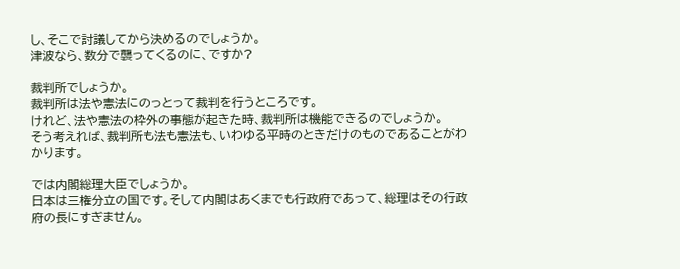し、そこで討議してから決めるのでしょうか。
津波なら、数分で襲ってくるのに、ですか?

裁判所でしょうか。
裁判所は法や憲法にのっとって裁判を行うところです。
けれど、法や憲法の枠外の事態が起きた時、裁判所は機能できるのでしょうか。
そう考えれば、裁判所も法も憲法も、いわゆる平時のときだけのものであることがわかります。

では内閣総理大臣でしょうか。
日本は三権分立の国です。そして内閣はあくまでも行政府であって、総理はその行政府の長にすぎません。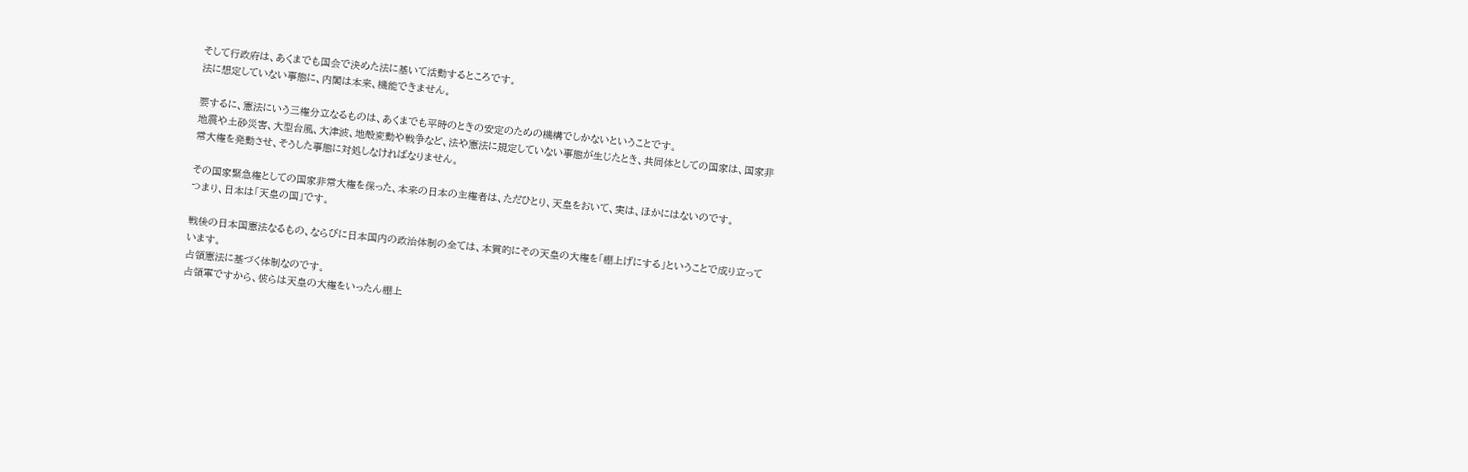そして行政府は、あくまでも国会で決めた法に基いて活動するところです。
法に想定していない事態に、内閣は本来、機能できません。

要するに、憲法にいう三権分立なるものは、あくまでも平時のときの安定のための機構でしかないということです。
地震や土砂災害、大型台風、大津波、地殻変動や戦争など、法や憲法に規定していない事態が生じたとき、共同体としての国家は、国家非常大権を発動させ、そうした事態に対処しなければなりません。

その国家緊急権としての国家非常大権を保った、本来の日本の主権者は、ただひとり、天皇をおいて、実は、ほかにはないのです。
つまり、日本は「天皇の国」です。

戦後の日本国憲法なるもの、ならびに日本国内の政治体制の全ては、本質的にその天皇の大権を「棚上げにする」ということで成り立っています。
占領憲法に基づく体制なのです。
占領軍ですから、彼らは天皇の大権をいったん棚上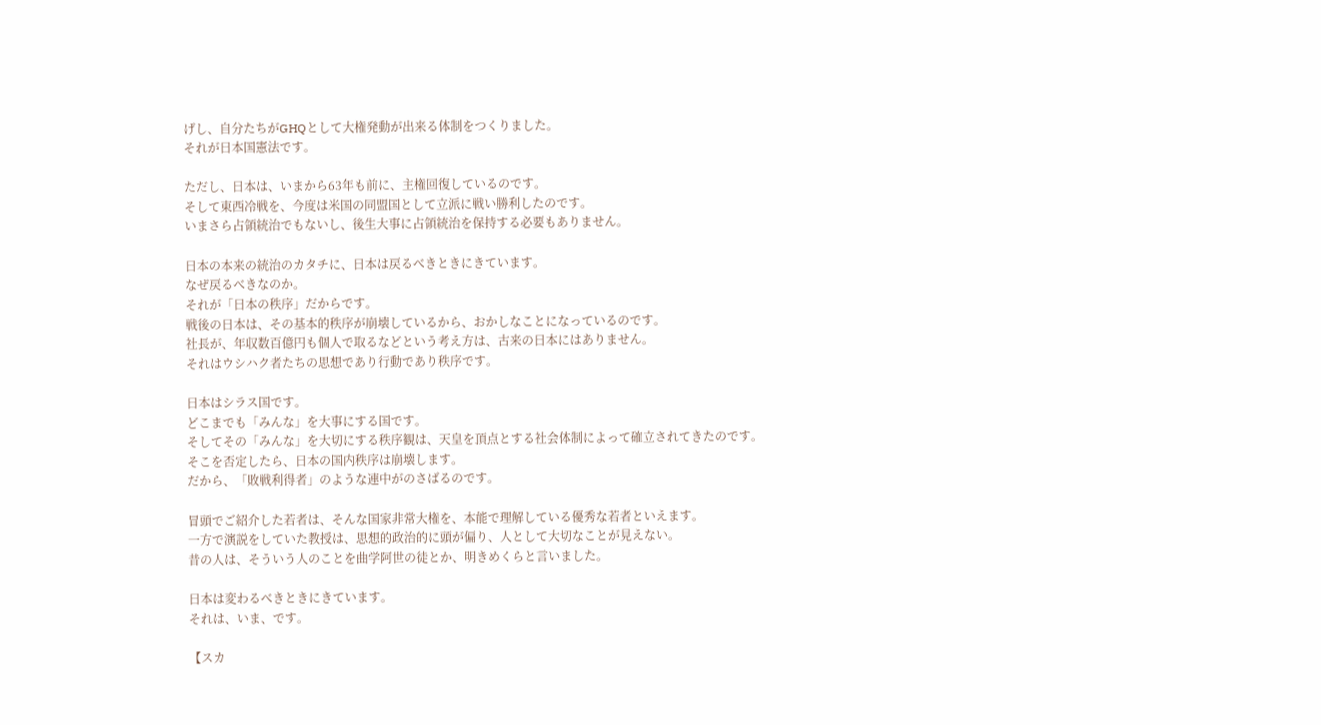げし、自分たちがGHQとして大権発動が出来る体制をつくりました。
それが日本国憲法です。

ただし、日本は、いまから63年も前に、主権回復しているのです。
そして東西冷戦を、今度は米国の同盟国として立派に戦い勝利したのです。
いまさら占領統治でもないし、後生大事に占領統治を保持する必要もありません。

日本の本来の統治のカタチに、日本は戻るべきときにきています。
なぜ戻るべきなのか。
それが「日本の秩序」だからです。
戦後の日本は、その基本的秩序が崩壊しているから、おかしなことになっているのです。
社長が、年収数百億円も個人で取るなどという考え方は、古来の日本にはありません。
それはウシハク者たちの思想であり行動であり秩序です。

日本はシラス国です。
どこまでも「みんな」を大事にする国です。
そしてその「みんな」を大切にする秩序観は、天皇を頂点とする社会体制によって確立されてきたのです。
そこを否定したら、日本の国内秩序は崩壊します。
だから、「敗戦利得者」のような連中がのさばるのです。

冒頭でご紹介した若者は、そんな国家非常大権を、本能で理解している優秀な若者といえます。
一方で演説をしていた教授は、思想的政治的に頭が偏り、人として大切なことが見えない。
昔の人は、そういう人のことを曲学阿世の徒とか、明きめくらと言いました。

日本は変わるべきときにきています。
それは、いま、です。

【スカ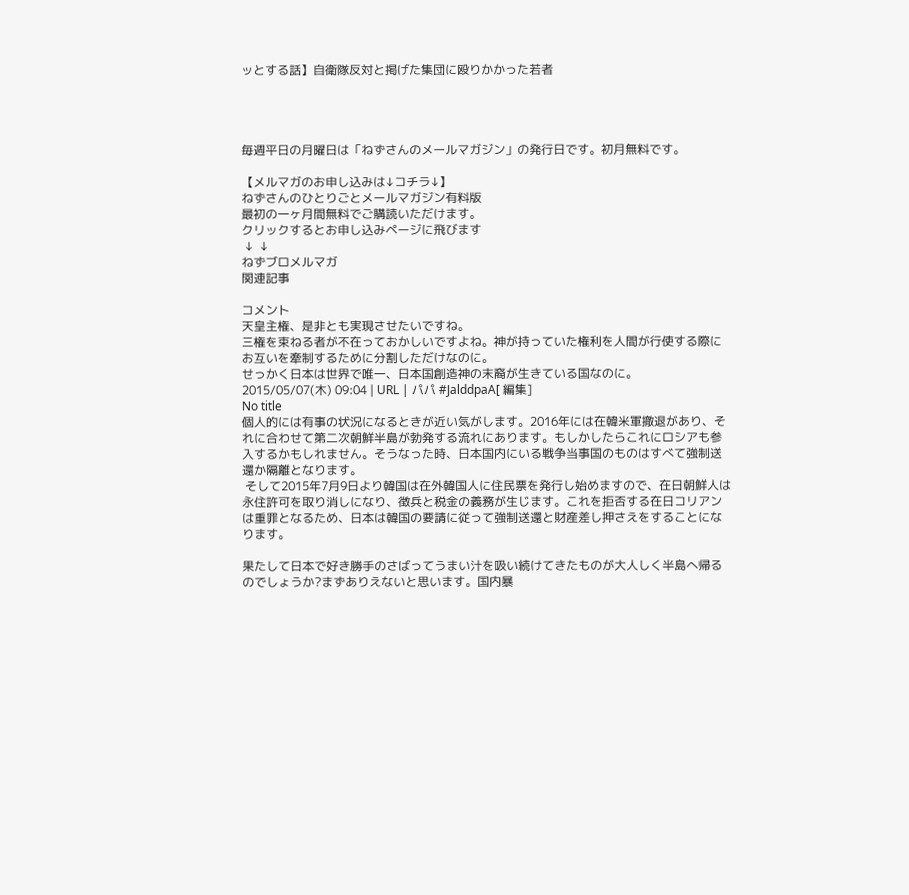ッとする話】自衛隊反対と掲げた集団に殴りかかった若者




毎週平日の月曜日は「ねずさんのメールマガジン」の発行日です。初月無料です。

【メルマガのお申し込みは↓コチラ↓】
ねずさんのひとりごとメールマガジン有料版
最初の一ヶ月間無料でご購読いただけます。
クリックするとお申し込みページに飛びます
 ↓  ↓
ねずブロメルマガ
関連記事

コメント
天皇主権、是非とも実現させたいですね。
三権を束ねる者が不在っておかしいですよね。神が持っていた権利を人間が行使する際にお互いを牽制するために分割しただけなのに。
せっかく日本は世界で唯一、日本国創造神の末裔が生きている国なのに。
2015/05/07(木) 09:04 | URL | パパ #JalddpaA[ 編集]
No title
個人的には有事の状況になるときが近い気がします。2016年には在韓米軍撤退があり、それに合わせて第二次朝鮮半島が勃発する流れにあります。もしかしたらこれにロシアも参入するかもしれません。そうなった時、日本国内にいる戦争当事国のものはすべて強制送還か隔離となります。
 そして2015年7月9日より韓国は在外韓国人に住民票を発行し始めますので、在日朝鮮人は永住許可を取り消しになり、徴兵と税金の義務が生じます。これを拒否する在日コリアンは重罪となるため、日本は韓国の要請に従って強制送還と財産差し押さえをすることになります。

果たして日本で好き勝手のさばってうまい汁を吸い続けてきたものが大人しく半島へ帰るのでしょうか?まずありえないと思います。国内暴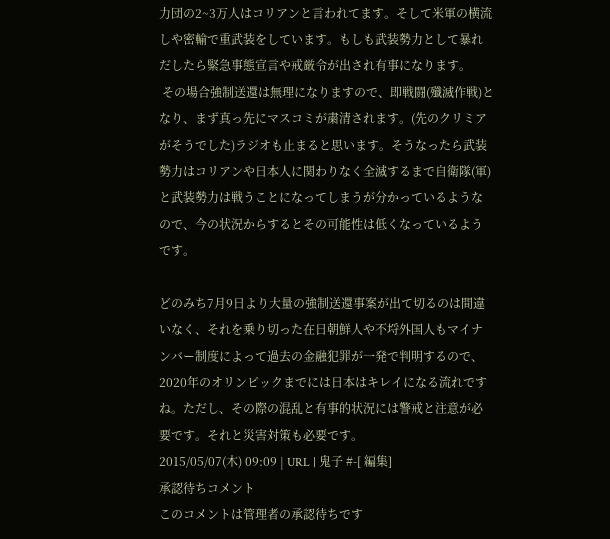力団の2~3万人はコリアンと言われてます。そして米軍の横流しや密輸で重武装をしています。もしも武装勢力として暴れだしたら緊急事態宣言や戒厳令が出され有事になります。
 その場合強制送還は無理になりますので、即戦闘(殲滅作戦)となり、まず真っ先にマスコミが粛清されます。(先のクリミアがそうでした)ラジオも止まると思います。そうなったら武装勢力はコリアンや日本人に関わりなく全滅するまで自衛隊(軍)と武装勢力は戦うことになってしまうが分かっているようなので、今の状況からするとその可能性は低くなっているようです。

どのみち7月9日より大量の強制送還事案が出て切るのは間違いなく、それを乗り切った在日朝鮮人や不埒外国人もマイナンバー制度によって過去の金融犯罪が一発で判明するので、2020年のオリンピックまでには日本はキレイになる流れですね。ただし、その際の混乱と有事的状況には警戒と注意が必要です。それと災害対策も必要です。
2015/05/07(木) 09:09 | URL | 鬼子 #-[ 編集]
承認待ちコメント
このコメントは管理者の承認待ちです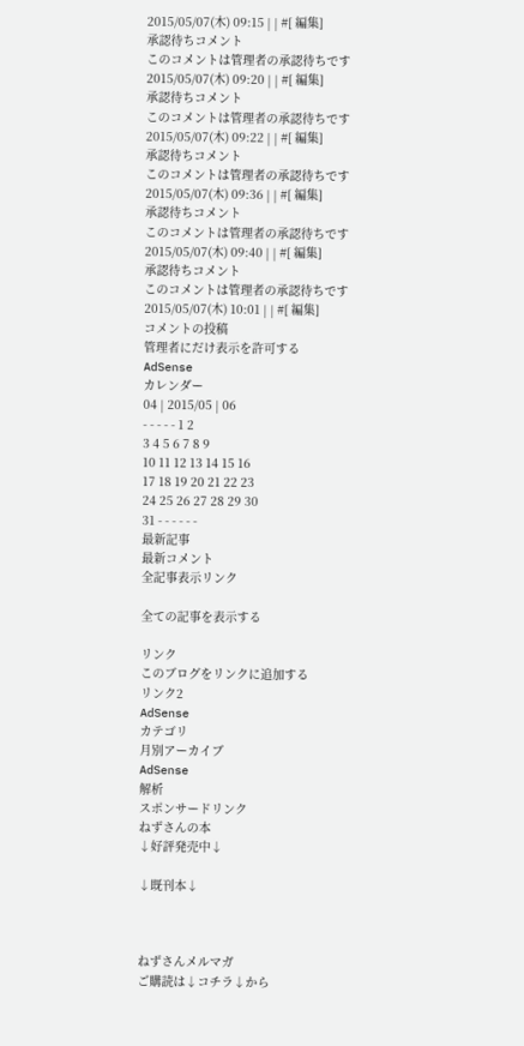2015/05/07(木) 09:15 | | #[ 編集]
承認待ちコメント
このコメントは管理者の承認待ちです
2015/05/07(木) 09:20 | | #[ 編集]
承認待ちコメント
このコメントは管理者の承認待ちです
2015/05/07(木) 09:22 | | #[ 編集]
承認待ちコメント
このコメントは管理者の承認待ちです
2015/05/07(木) 09:36 | | #[ 編集]
承認待ちコメント
このコメントは管理者の承認待ちです
2015/05/07(木) 09:40 | | #[ 編集]
承認待ちコメント
このコメントは管理者の承認待ちです
2015/05/07(木) 10:01 | | #[ 編集]
コメントの投稿
管理者にだけ表示を許可する
AdSense
カレンダー
04 | 2015/05 | 06
- - - - - 1 2
3 4 5 6 7 8 9
10 11 12 13 14 15 16
17 18 19 20 21 22 23
24 25 26 27 28 29 30
31 - - - - - -
最新記事
最新コメント
全記事表示リンク

全ての記事を表示する

リンク
このブログをリンクに追加する
リンク2
AdSense
カテゴリ
月別アーカイブ
AdSense
解析
スポンサードリンク
ねずさんの本
↓好評発売中↓

↓既刊本↓



ねずさんメルマガ
ご購読は↓コチラ↓から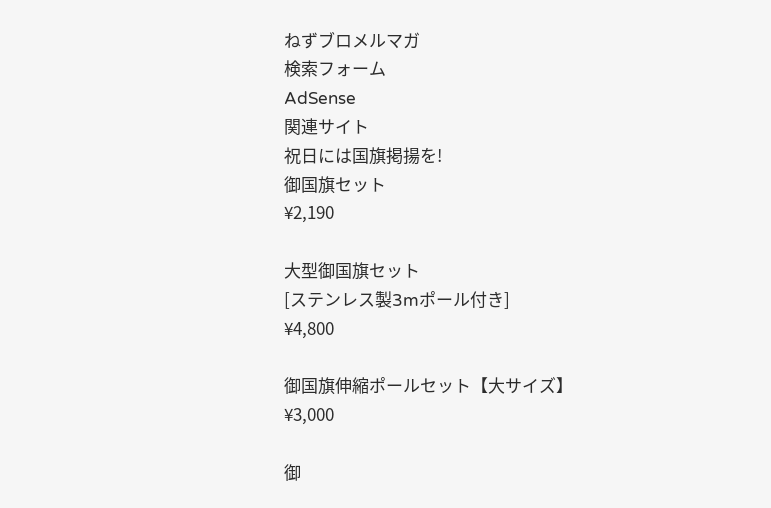ねずブロメルマガ
検索フォーム
AdSense
関連サイト
祝日には国旗掲揚を!
御国旗セット
¥2,190

大型御国旗セット
[ステンレス製3mポール付き]
¥4,800

御国旗伸縮ポールセット【大サイズ】
¥3,000

御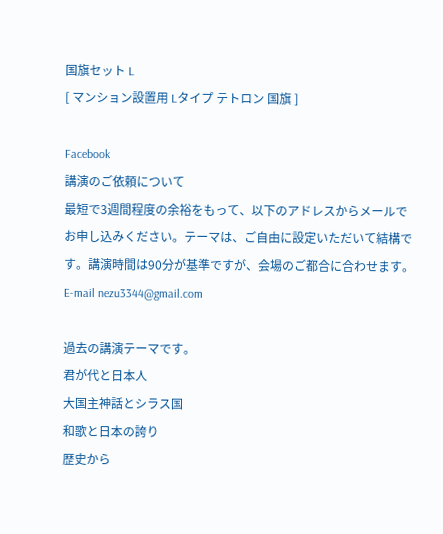国旗セット L
[ マンション設置用 Lタイプ テトロン 国旗 ]

Facebook
講演のご依頼について
最短で3週間程度の余裕をもって、以下のアドレスからメールでお申し込みください。テーマは、ご自由に設定いただいて結構です。講演時間は90分が基準ですが、会場のご都合に合わせます。
E-mail nezu3344@gmail.com

過去の講演テーマです。
君が代と日本人
大国主神話とシラス国
和歌と日本の誇り
歴史から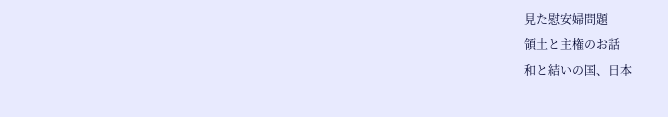見た慰安婦問題
領土と主権のお話
和と結いの国、日本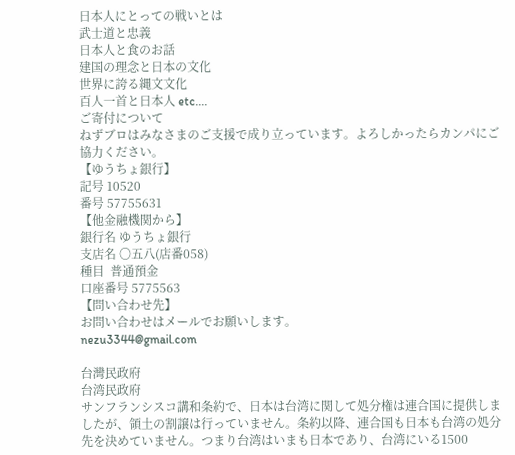日本人にとっての戦いとは
武士道と忠義
日本人と食のお話
建国の理念と日本の文化
世界に誇る縄文文化
百人一首と日本人 etc....
ご寄付について
ねずブロはみなさまのご支援で成り立っています。よろしかったらカンパにご協力ください。
【ゆうちょ銀行】
記号 10520
番号 57755631
【他金融機関から】
銀行名 ゆうちょ銀行
支店名 〇五八(店番058)
種目  普通預金
口座番号 5775563
【問い合わせ先】
お問い合わせはメールでお願いします。
nezu3344@gmail.com

台灣民政府
台湾民政府
サンフランシスコ講和条約で、日本は台湾に関して処分権は連合国に提供しましたが、領土の割譲は行っていません。条約以降、連合国も日本も台湾の処分先を決めていません。つまり台湾はいまも日本であり、台湾にいる1500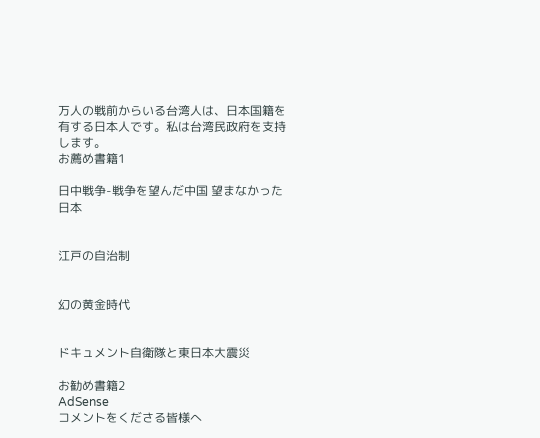万人の戦前からいる台湾人は、日本国籍を有する日本人です。私は台湾民政府を支持します。
お薦め書籍1

日中戦争-戦争を望んだ中国 望まなかった日本


江戸の自治制


幻の黄金時代


ドキュメント自衛隊と東日本大震災

お勧め書籍2
AdSense
コメントをくださる皆様へ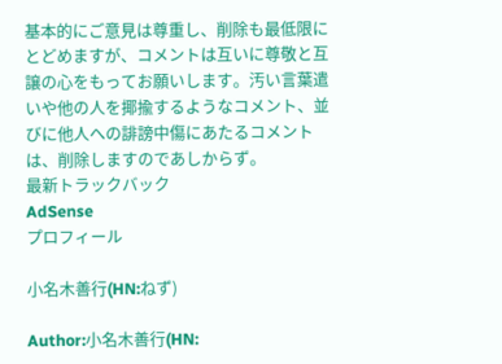基本的にご意見は尊重し、削除も最低限にとどめますが、コメントは互いに尊敬と互譲の心をもってお願いします。汚い言葉遣いや他の人を揶揄するようなコメント、並びに他人への誹謗中傷にあたるコメントは、削除しますのであしからず。
最新トラックバック
AdSense
プロフィール

小名木善行(HN:ねず)

Author:小名木善行(HN: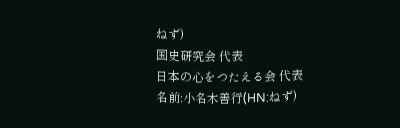ねず)
国史研究会 代表
日本の心をつたえる会 代表
名前:小名木善行(HN:ねず)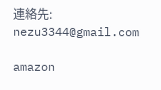連絡先: nezu3344@gmail.com

amazon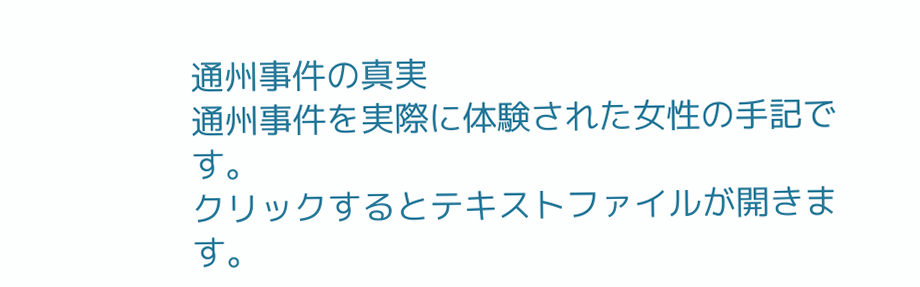通州事件の真実
通州事件を実際に体験された女性の手記です。
クリックするとテキストファイルが開きます。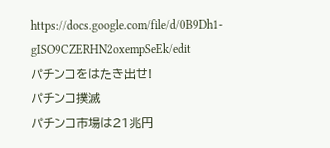https://docs.google.com/file/d/0B9Dh1-gISO9CZERHN2oxempSeEk/edit
パチンコをはたき出せ!
パチンコ撲滅
パチンコ市場は21兆円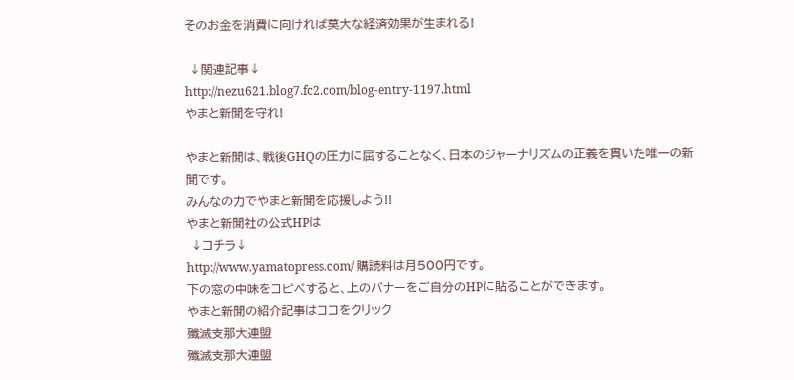そのお金を消費に向ければ莫大な経済効果が生まれる!

 ↓関連記事↓
http://nezu621.blog7.fc2.com/blog-entry-1197.html
やまと新聞を守れ!

やまと新聞は、戦後GHQの圧力に屈することなく、日本のジャーナリズムの正義を貫いた唯一の新聞です。
みんなの力でやまと新聞を応援しよう!!
やまと新聞社の公式HPは
 ↓コチラ↓
http://www.yamatopress.com/ 購読料は月500円です。
下の窓の中味をコピペすると、上のバナーをご自分のHPに貼ることができます。
やまと新聞の紹介記事はココをクリック
殲滅支那大連盟
殲滅支那大連盟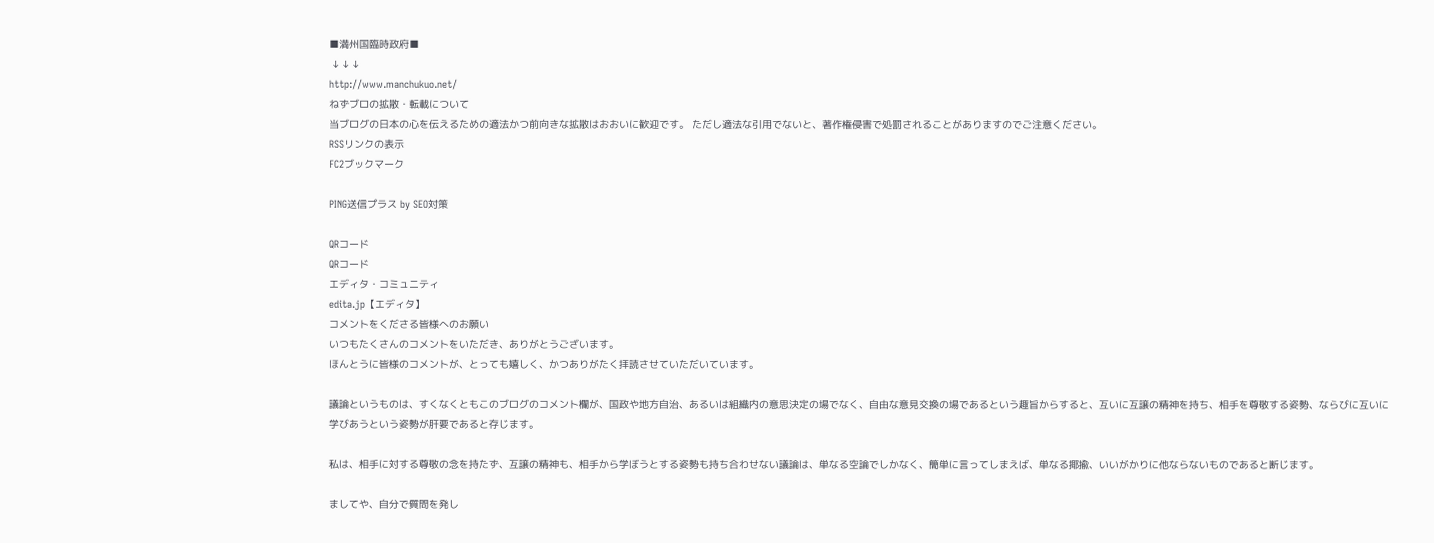■満州国臨時政府■
 ↓ ↓ ↓
http://www.manchukuo.net/
ねずブロの拡散・転載について
当ブログの日本の心を伝えるための適法かつ前向きな拡散はおおいに歓迎です。 ただし適法な引用でないと、著作権侵害で処罰されることがありますのでご注意ください。
RSSリンクの表示
FC2ブックマーク

PING送信プラス by SEO対策

QRコード
QRコード
エディタ・コミュニティ
edita.jp【エディタ】
コメントをくださる皆様へのお願い
いつもたくさんのコメントをいただき、ありがとうございます。
ほんとうに皆様のコメントが、とっても嬉しく、かつありがたく拝読させていただいています。

議論というものは、すくなくともこのブログのコメント欄が、国政や地方自治、あるいは組織内の意思決定の場でなく、自由な意見交換の場であるという趣旨からすると、互いに互譲の精神を持ち、相手を尊敬する姿勢、ならびに互いに学びあうという姿勢が肝要であると存じます。

私は、相手に対する尊敬の念を持たず、互譲の精神も、相手から学ぼうとする姿勢も持ち合わせない議論は、単なる空論でしかなく、簡単に言ってしまえば、単なる揶揄、いいがかりに他ならないものであると断じます。

ましてや、自分で質問を発し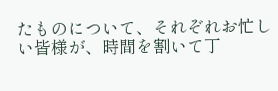たものについて、それぞれお忙しい皆様が、時間を割いて丁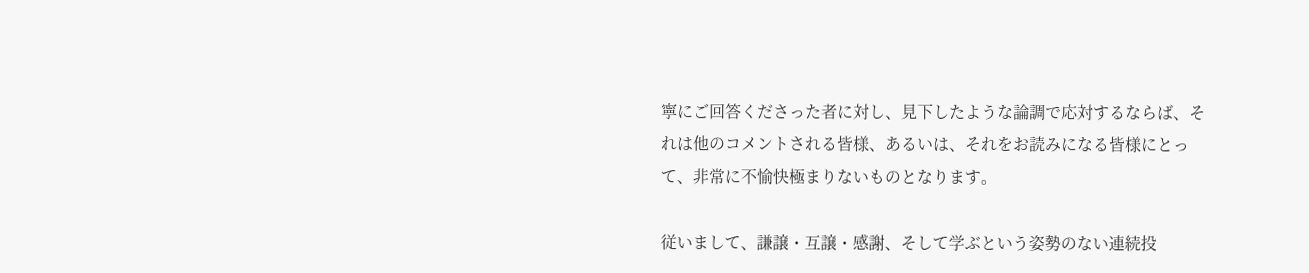寧にご回答くださった者に対し、見下したような論調で応対するならば、それは他のコメントされる皆様、あるいは、それをお読みになる皆様にとって、非常に不愉快極まりないものとなります。

従いまして、謙譲・互譲・感謝、そして学ぶという姿勢のない連続投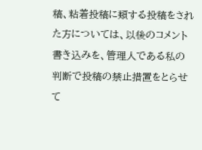稿、粘着投稿に類する投稿をされた方については、以後のコメント書き込みを、管理人である私の判断で投稿の禁止措置をとらせて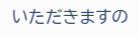いただきますの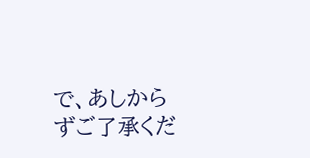で、あしからずご了承くだ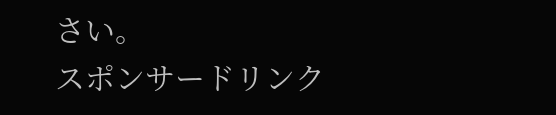さい。
スポンサードリンク